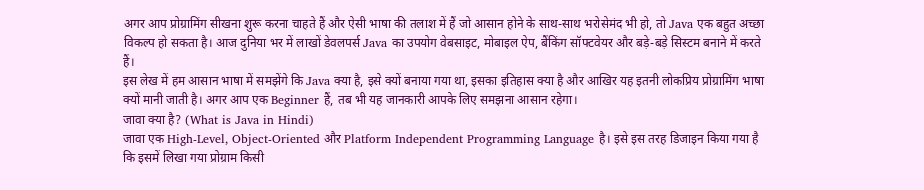अगर आप प्रोग्रामिंग सीखना शुरू करना चाहते हैं और ऐसी भाषा की तलाश में हैं जो आसान होने के साथ-साथ भरोसेमंद भी हो, तो Java एक बहुत अच्छा विकल्प हो सकता है। आज दुनिया भर में लाखों डेवलपर्स Java का उपयोग वेबसाइट, मोबाइल ऐप, बैंकिंग सॉफ्टवेयर और बड़े-बड़े सिस्टम बनाने में करते हैं।
इस लेख में हम आसान भाषा में समझेंगे कि Java क्या है, इसे क्यों बनाया गया था, इसका इतिहास क्या है और आखिर यह इतनी लोकप्रिय प्रोग्रामिंग भाषा क्यों मानी जाती है। अगर आप एक Beginner हैं, तब भी यह जानकारी आपके लिए समझना आसान रहेगा।
जावा क्या है? (What is Java in Hindi)
जावा एक High-Level, Object-Oriented और Platform Independent Programming Language है। इसे इस तरह डिजाइन किया गया है कि इसमें लिखा गया प्रोग्राम किसी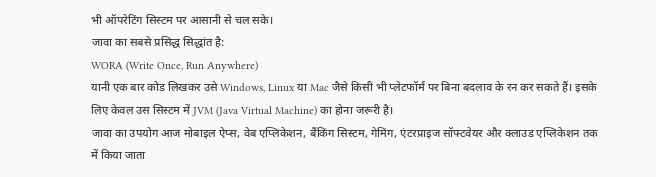भी ऑपरेटिंग सिस्टम पर आसानी से चल सके।
जावा का सबसे प्रसिद्ध सिद्धांत है:
WORA (Write Once, Run Anywhere)
यानी एक बार कोड लिखकर उसे Windows, Linux या Mac जैसे किसी भी प्लेटफॉर्म पर बिना बदलाव के रन कर सकते हैं। इसके लिए केवल उस सिस्टम में JVM (Java Virtual Machine) का होना जरूरी है।
जावा का उपयोग आज मोबाइल ऐप्स, वेब एप्लिकेशन, बैंकिंग सिस्टम, गेमिंग, एंटरप्राइज सॉफ्टवेयर और क्लाउड एप्लिकेशन तक में किया जाता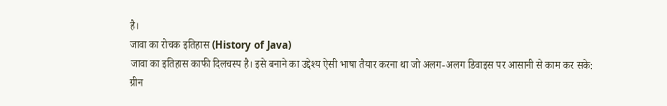है।
जावा का रोचक इतिहास (History of Java)
जावा का इतिहास काफी दिलचस्प है। इसे बनाने का उद्देश्य ऐसी भाषा तैयार करना था जो अलग-अलग डिवाइस पर आसानी से काम कर सके:
ग्रीन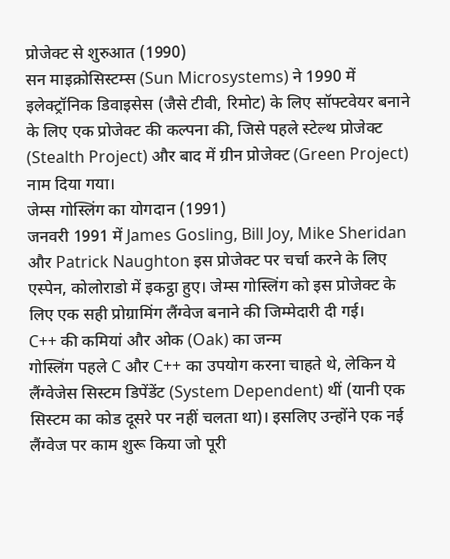प्रोजेक्ट से शुरुआत (1990)
सन माइक्रोसिस्टम्स (Sun Microsystems) ने 1990 में इलेक्ट्रॉनिक डिवाइसेस (जैसे टीवी, रिमोट) के लिए सॉफ्टवेयर बनाने के लिए एक प्रोजेक्ट की कल्पना की, जिसे पहले स्टेल्थ प्रोजेक्ट (Stealth Project) और बाद में ग्रीन प्रोजेक्ट (Green Project) नाम दिया गया।
जेम्स गोस्लिंग का योगदान (1991)
जनवरी 1991 में James Gosling, Bill Joy, Mike Sheridan और Patrick Naughton इस प्रोजेक्ट पर चर्चा करने के लिए एस्पेन, कोलोराडो में इकट्ठा हुए। जेम्स गोस्लिंग को इस प्रोजेक्ट के लिए एक सही प्रोग्रामिंग लैंग्वेज बनाने की जिम्मेदारी दी गई।
C++ की कमियां और ओक (Oak) का जन्म
गोस्लिंग पहले C और C++ का उपयोग करना चाहते थे, लेकिन ये लैंग्वेजेस सिस्टम डिपेंडेंट (System Dependent) थीं (यानी एक सिस्टम का कोड दूसरे पर नहीं चलता था)। इसलिए उन्होंने एक नई लैंग्वेज पर काम शुरू किया जो पूरी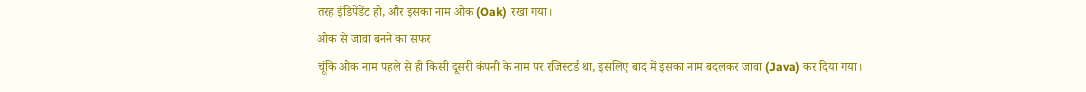तरह इंडिपेंडेंट हो, और इसका नाम ओक (Oak) रखा गया।
ओक से जावा बनने का सफर
चूंकि ओक नाम पहले से ही किसी दूसरी कंपनी के नाम पर रजिस्टर्ड था, इसलिए बाद में इसका नाम बदलकर जावा (Java) कर दिया गया।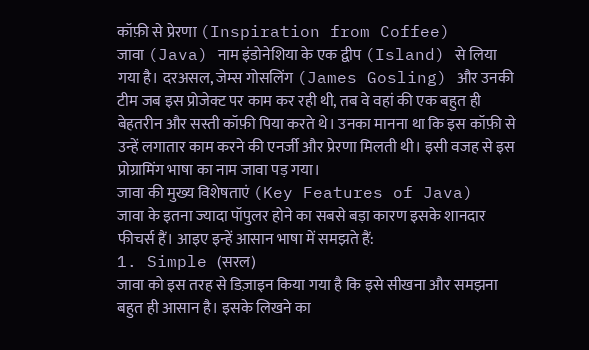कॉफ़ी से प्रेरणा (Inspiration from Coffee)
जावा (Java) नाम इंडोनेशिया के एक द्वीप (Island) से लिया गया है। दरअसल, जेम्स गोसलिंग (James Gosling) और उनकी टीम जब इस प्रोजेक्ट पर काम कर रही थी, तब वे वहां की एक बहुत ही बेहतरीन और सस्ती कॉफ़ी पिया करते थे। उनका मानना था कि इस कॉफ़ी से उन्हें लगातार काम करने की एनर्जी और प्रेरणा मिलती थी। इसी वजह से इस प्रोग्रामिंग भाषा का नाम जावा पड़ गया।
जावा की मुख्य विशेषताएं (Key Features of Java)
जावा के इतना ज्यादा पॉपुलर होने का सबसे बड़ा कारण इसके शानदार फीचर्स हैं। आइए इन्हें आसान भाषा में समझते हैं:
1. Simple (सरल)
जावा को इस तरह से डिज़ाइन किया गया है कि इसे सीखना और समझना बहुत ही आसान है। इसके लिखने का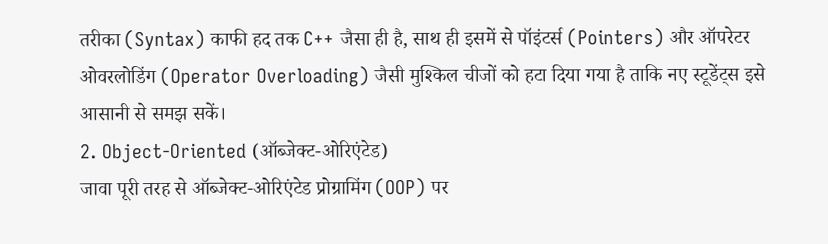तरीका (Syntax) काफी हद तक C++ जैसा ही है, साथ ही इसमें से पॉइंटर्स (Pointers) और ऑपरेटर ओवरलोडिंग (Operator Overloading) जैसी मुश्किल चीजों को हटा दिया गया है ताकि नए स्टूडेंट्स इसे आसानी से समझ सकें।
2. Object-Oriented (ऑब्जेक्ट-ओरिएंटेड)
जावा पूरी तरह से ऑब्जेक्ट-ओरिएंटेड प्रोग्रामिंग (OOP) पर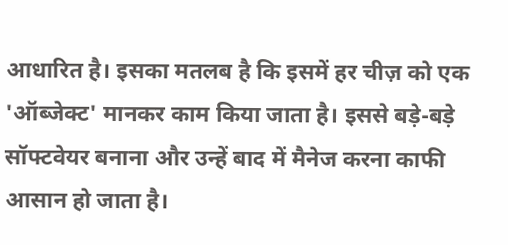आधारित है। इसका मतलब है कि इसमें हर चीज़ को एक 'ऑब्जेक्ट' मानकर काम किया जाता है। इससे बड़े-बड़े सॉफ्टवेयर बनाना और उन्हें बाद में मैनेज करना काफी आसान हो जाता है।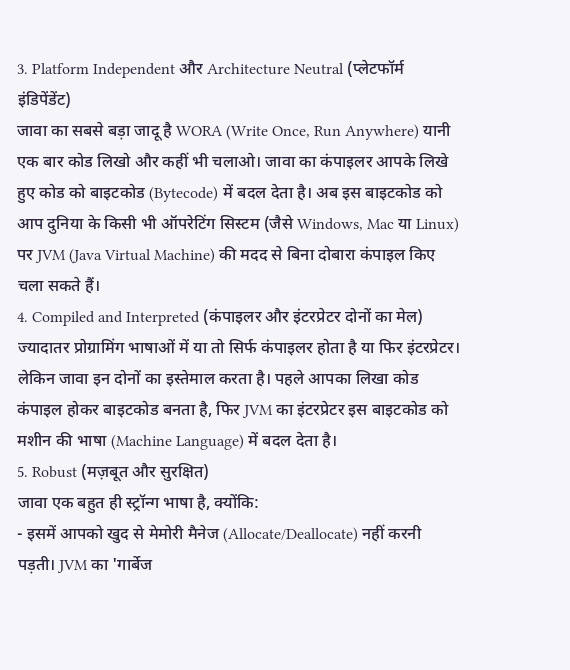3. Platform Independent और Architecture Neutral (प्लेटफॉर्म इंडिपेंडेंट)
जावा का सबसे बड़ा जादू है WORA (Write Once, Run Anywhere) यानी एक बार कोड लिखो और कहीं भी चलाओ। जावा का कंपाइलर आपके लिखे हुए कोड को बाइटकोड (Bytecode) में बदल देता है। अब इस बाइटकोड को आप दुनिया के किसी भी ऑपरेटिंग सिस्टम (जैसे Windows, Mac या Linux) पर JVM (Java Virtual Machine) की मदद से बिना दोबारा कंपाइल किए चला सकते हैं।
4. Compiled and Interpreted (कंपाइलर और इंटरप्रेटर दोनों का मेल)
ज्यादातर प्रोग्रामिंग भाषाओं में या तो सिर्फ कंपाइलर होता है या फिर इंटरप्रेटर। लेकिन जावा इन दोनों का इस्तेमाल करता है। पहले आपका लिखा कोड कंपाइल होकर बाइटकोड बनता है, फिर JVM का इंटरप्रेटर इस बाइटकोड को मशीन की भाषा (Machine Language) में बदल देता है।
5. Robust (मज़बूत और सुरक्षित)
जावा एक बहुत ही स्ट्रॉन्ग भाषा है, क्योंकि:
- इसमें आपको खुद से मेमोरी मैनेज (Allocate/Deallocate) नहीं करनी पड़ती। JVM का 'गार्बेज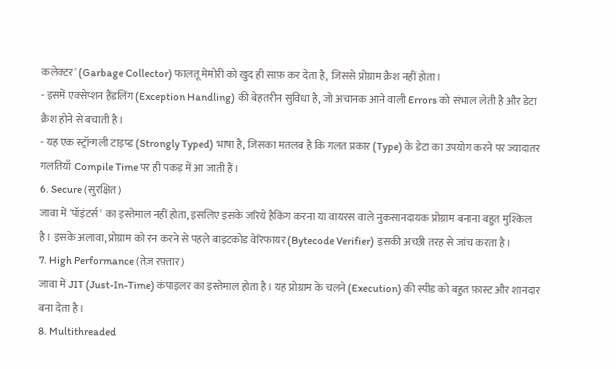कलेक्टर' (Garbage Collector) फालतू मेमोरी को खुद ही साफ़ कर देता है, जिससे प्रोग्राम क्रैश नहीं होता।
- इसमें एक्सेप्शन हैंडलिंग (Exception Handling) की बेहतरीन सुविधा है, जो अचानक आने वाली Errors को संभाल लेती है और डेटा क्रैश होने से बचाती है।
- यह एक स्ट्रॉन्गली टाइप्ड (Strongly Typed) भाषा है, जिसका मतलब है कि गलत प्रकार (Type) के डेटा का उपयोग करने पर ज्यादातर गलतियाँ Compile Time पर ही पकड़ में आ जाती हैं।
6. Secure (सुरक्षित)
जावा में 'पॉइंटर्स' का इस्तेमाल नहीं होता, इसलिए इसके जरिये हैकिंग करना या वायरस वाले नुकसानदायक प्रोग्राम बनाना बहुत मुश्किल है। इसके अलावा, प्रोग्राम को रन करने से पहले बाइटकोड वेरिफायर (Bytecode Verifier) इसकी अच्छी तरह से जांच करता है।
7. High Performance (तेज़ रफ़्तार)
जावा में JIT (Just-In-Time) कंपाइलर का इस्तेमाल होता है। यह प्रोग्राम के चलने (Execution) की स्पीड को बहुत फ़ास्ट और शानदार बना देता है।
8. Multithreaded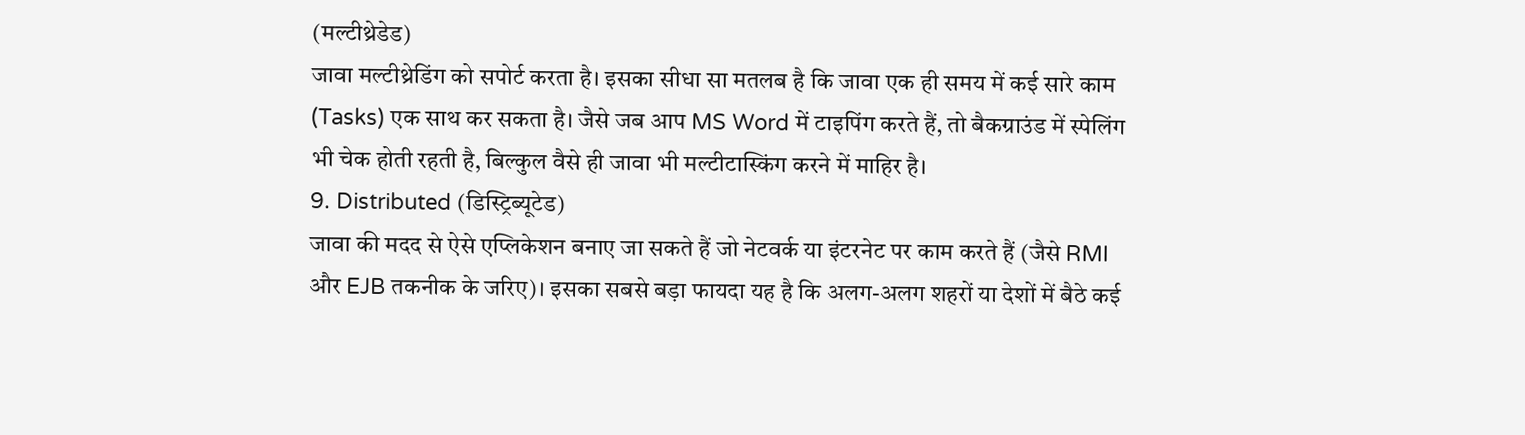(मल्टीथ्रेडेड)
जावा मल्टीथ्रेडिंग को सपोर्ट करता है। इसका सीधा सा मतलब है कि जावा एक ही समय में कई सारे काम (Tasks) एक साथ कर सकता है। जैसे जब आप MS Word में टाइपिंग करते हैं, तो बैकग्राउंड में स्पेलिंग भी चेक होती रहती है, बिल्कुल वैसे ही जावा भी मल्टीटास्किंग करने में माहिर है।
9. Distributed (डिस्ट्रिब्यूटेड)
जावा की मदद से ऐसे एप्लिकेशन बनाए जा सकते हैं जो नेटवर्क या इंटरनेट पर काम करते हैं (जैसे RMI और EJB तकनीक के जरिए)। इसका सबसे बड़ा फायदा यह है कि अलग-अलग शहरों या देशों में बैठे कई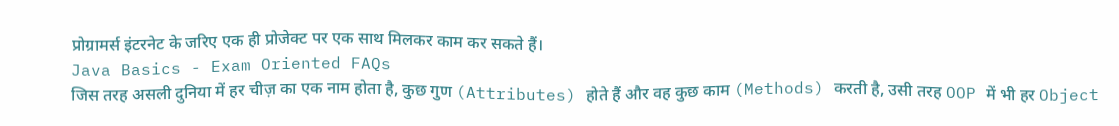प्रोग्रामर्स इंटरनेट के जरिए एक ही प्रोजेक्ट पर एक साथ मिलकर काम कर सकते हैं।
Java Basics - Exam Oriented FAQs
जिस तरह असली दुनिया में हर चीज़ का एक नाम होता है, कुछ गुण (Attributes) होते हैं और वह कुछ काम (Methods) करती है, उसी तरह OOP में भी हर Object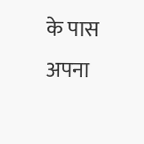के पास अपना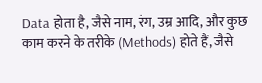Data होता है, जैसे नाम, रंग, उम्र आदि, और कुछ काम करने के तरीके (Methods) होते हैं, जैसे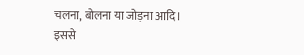चलना, बोलना या जोड़ना आदि।
इससे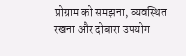प्रोग्राम को समझना, व्यवस्थित रखना और दोबारा उपयोग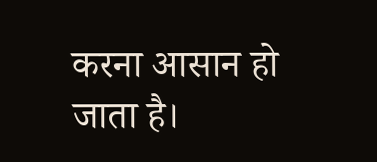करना आसान हो जाता है।